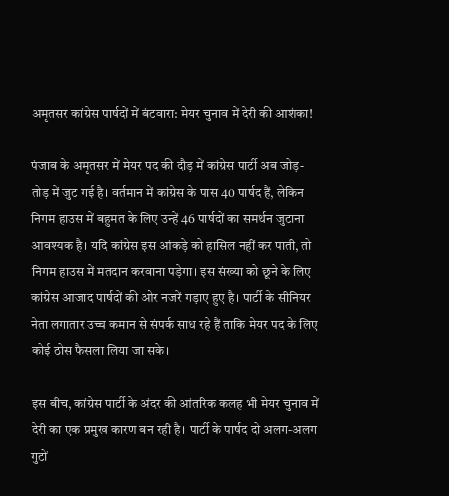अमृतसर कांग्रेस पार्षदों में बंटवारा: मेयर चुनाव में देरी की आशंका!

पंजाब के अमृतसर में मेयर पद की दौड़ में कांग्रेस पार्टी अब जोड़-तोड़ में जुट गई है। वर्तमान में कांग्रेस के पास 40 पार्षद हैं, लेकिन निगम हाउस में बहुमत के लिए उन्हें 46 पार्षदों का समर्थन जुटाना आवश्यक है। यदि कांग्रेस इस आंकड़े को हासिल नहीं कर पाती, तो निगम हाउस में मतदान करवाना पड़ेगा। इस संख्या को छूने के लिए कांग्रेस आजाद पार्षदों की ओर नजरें गड़ाए हुए है। पार्टी के सीनियर नेता लगातार उच्च कमान से संपर्क साध रहे हैं ताकि मेयर पद के लिए कोई ठोस फैसला लिया जा सके।

इस बीच, कांग्रेस पार्टी के अंदर की आंतरिक कलह भी मेयर चुनाव में देरी का एक प्रमुख कारण बन रही है। पार्टी के पार्षद दो अलग-अलग गुटों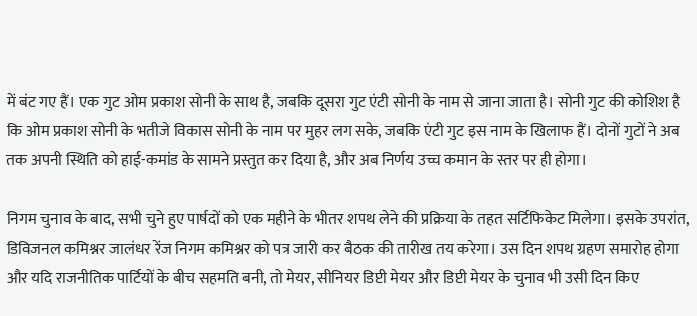में बंट गए हैं। एक गुट ओम प्रकाश सोनी के साथ है, जबकि दूसरा गुट एंटी सोनी के नाम से जाना जाता है। सोनी गुट की कोशिश है कि ओम प्रकाश सोनी के भतीजे विकास सोनी के नाम पर मुहर लग सके, जबकि एंटी गुट इस नाम के खिलाफ हैं। दोनों गुटों ने अब तक अपनी स्थिति को हाई-कमांड के सामने प्रस्तुत कर दिया है, और अब निर्णय उच्च कमान के स्तर पर ही होगा।

निगम चुनाव के बाद, सभी चुने हुए पार्षदों को एक महीने के भीतर शपथ लेने की प्रक्रिया के तहत सर्टिफिकेट मिलेगा। इसके उपरांत, डिविजनल कमिश्नर जालंधर रेंज निगम कमिश्नर को पत्र जारी कर बैठक की तारीख तय करेगा। उस दिन शपथ ग्रहण समारोह होगा और यदि राजनीतिक पार्टियों के बीच सहमति बनी, तो मेयर, सीनियर डिप्टी मेयर और डिप्टी मेयर के चुनाव भी उसी दिन किए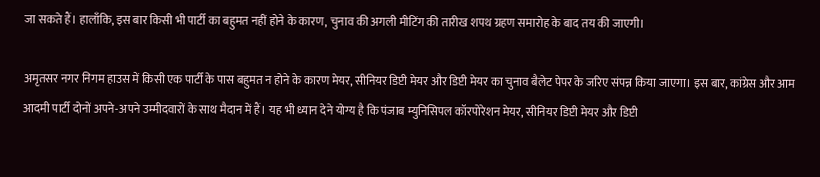जा सकते हैं। हालाँकि, इस बार किसी भी पार्टी का बहुमत नहीं होने के कारण, चुनाव की अगली मीटिंग की तारीख शपथ ग्रहण समारोह के बाद तय की जाएगी।

अमृतसर नगर निगम हाउस में किसी एक पार्टी के पास बहुमत न होने के कारण मेयर, सीनियर डिप्टी मेयर और डिप्टी मेयर का चुनाव बैलेट पेपर के जरिए संपन्न किया जाएगा। इस बार, कांग्रेस और आम आदमी पार्टी दोनों अपने-अपने उम्मीदवारों के साथ मैदान में हैं। यह भी ध्यान देने योग्य है कि पंजाब म्युनिसिपल कॉरपोरेशन मेयर, सीनियर डिप्टी मेयर और डिप्टी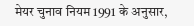मेयर चुनाव नियम 1991 के अनुसार,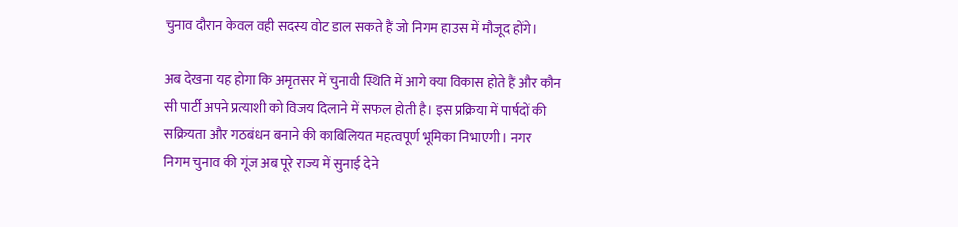चुनाव दौरान केवल वही सदस्य वोट डाल सकते हैं जो निगम हाउस में मौजूद होंगे।

अब देखना यह होगा कि अमृतसर में चुनावी स्थिति में आगे क्या विकास होते हैं और कौन सी पार्टी अपने प्रत्याशी को विजय दिलाने में सफल होती है। इस प्रक्रिया में पार्षदों की सक्रियता और गठबंधन बनाने की काबिलियत महत्वपूर्ण भूमिका निभाएगी। नगर निगम चुनाव की गूंज अब पूरे राज्य में सुनाई देने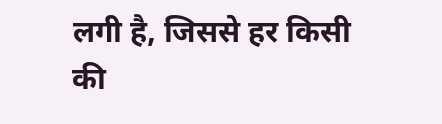लगी है, जिससे हर किसी की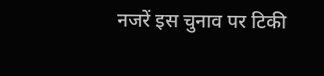नजरें इस चुनाव पर टिकी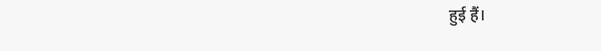हुई हैं।